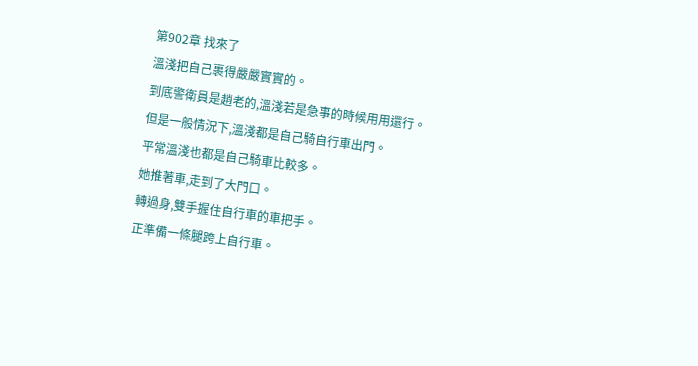第902章 找來了
溫淺把自己裹得嚴嚴實實的。
到底警衛員是趙老的,溫淺若是急事的時候用用還行。
但是一般情況下,溫淺都是自己騎自行車出門。
平常溫淺也都是自己騎車比較多。
她推著車,走到了大門口。
轉過身,雙手握住自行車的車把手。
正準備一條腿跨上自行車。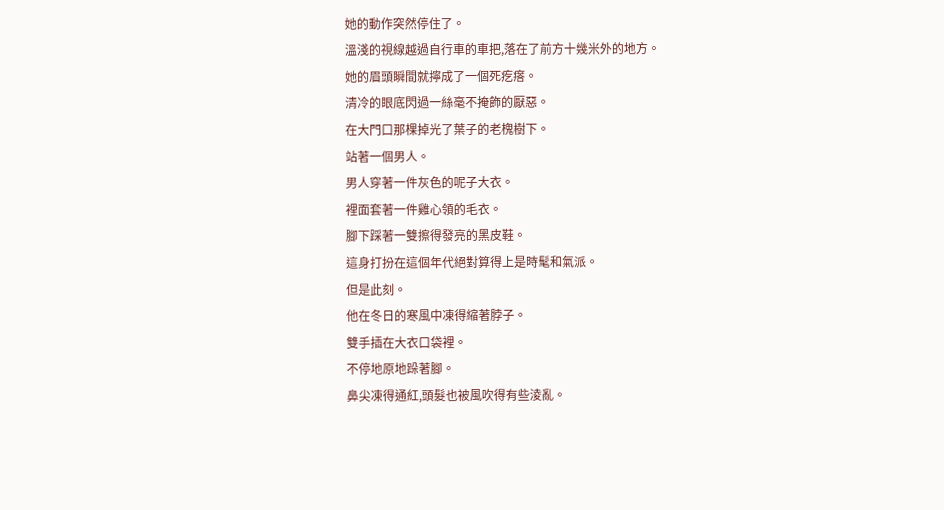她的動作突然停住了。
溫淺的視線越過自行車的車把,落在了前方十幾米外的地方。
她的眉頭瞬間就擰成了一個死疙瘩。
清冷的眼底閃過一絲毫不掩飾的厭惡。
在大門口那棵掉光了葉子的老槐樹下。
站著一個男人。
男人穿著一件灰色的呢子大衣。
裡面套著一件雞心領的毛衣。
腳下踩著一雙擦得發亮的黑皮鞋。
這身打扮在這個年代絕對算得上是時髦和氣派。
但是此刻。
他在冬日的寒風中凍得縮著脖子。
雙手插在大衣口袋裡。
不停地原地跺著腳。
鼻尖凍得通紅,頭髮也被風吹得有些淩亂。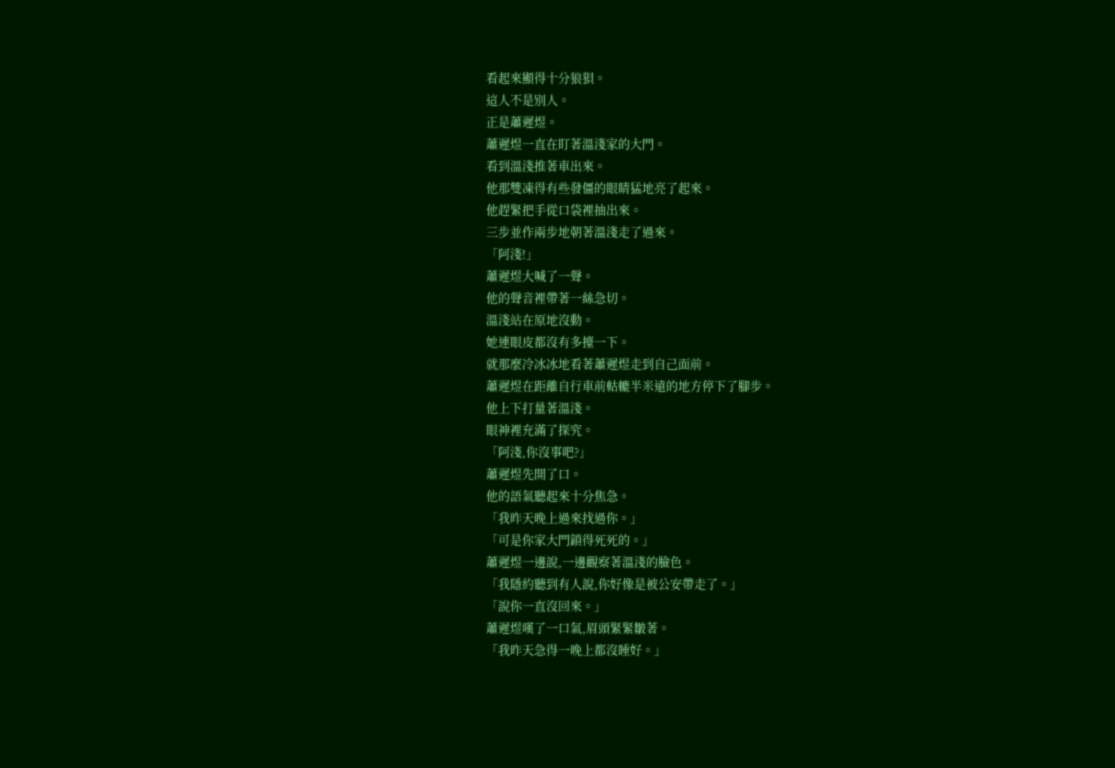看起來顯得十分狼狽。
這人不是別人。
正是蕭遲煜。
蕭遲煜一直在盯著溫淺家的大門。
看到溫淺推著車出來。
他那雙凍得有些發僵的眼睛猛地亮了起來。
他趕緊把手從口袋裡抽出來。
三步並作兩步地朝著溫淺走了過來。
「阿淺!」
蕭遲煜大喊了一聲。
他的聲音裡帶著一絲急切。
溫淺站在原地沒動。
她連眼皮都沒有多擡一下。
就那麼冷冰冰地看著蕭遲煜走到自己面前。
蕭遲煜在距離自行車前軲轆半米遠的地方停下了腳步。
他上下打量著溫淺。
眼神裡充滿了探究。
「阿淺,你沒事吧?」
蕭遲煜先開了口。
他的語氣聽起來十分焦急。
「我昨天晚上過來找過你。」
「可是你家大門鎖得死死的。」
蕭遲煜一邊說,一邊觀察著溫淺的臉色。
「我隱約聽到有人說,你好像是被公安帶走了。」
「說你一直沒回來。」
蕭遲煜嘆了一口氣,眉頭緊緊皺著。
「我昨天急得一晚上都沒睡好。」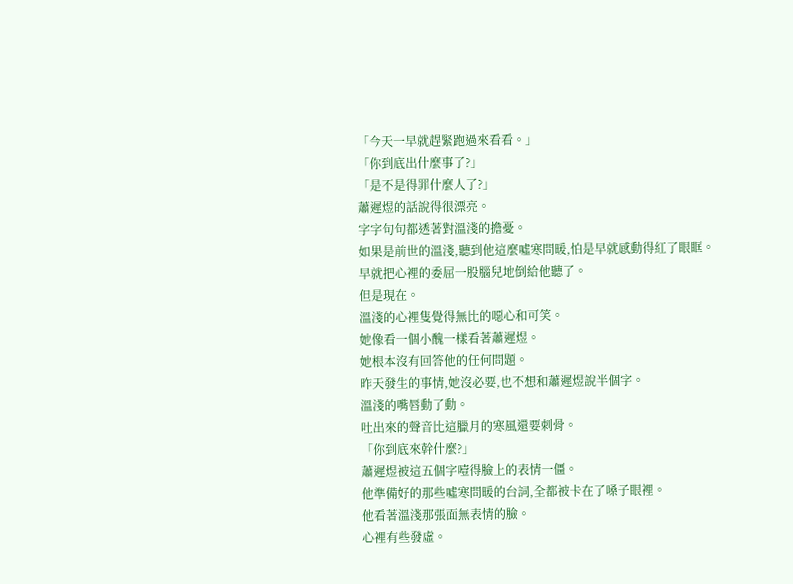「今天一早就趕緊跑過來看看。」
「你到底出什麼事了?」
「是不是得罪什麼人了?」
蕭遲煜的話說得很漂亮。
字字句句都透著對溫淺的擔憂。
如果是前世的溫淺,聽到他這麼噓寒問暖,怕是早就感動得紅了眼眶。
早就把心裡的委屈一股腦兒地倒給他聽了。
但是現在。
溫淺的心裡隻覺得無比的噁心和可笑。
她像看一個小醜一樣看著蕭遲煜。
她根本沒有回答他的任何問題。
昨天發生的事情,她沒必要,也不想和蕭遲煜說半個字。
溫淺的嘴唇動了動。
吐出來的聲音比這臘月的寒風還要刺骨。
「你到底來幹什麼?」
蕭遲煜被這五個字噎得臉上的表情一僵。
他準備好的那些噓寒問暖的台詞,全都被卡在了嗓子眼裡。
他看著溫淺那張面無表情的臉。
心裡有些發虛。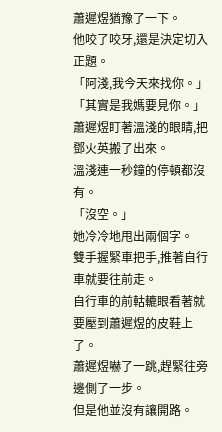蕭遲煜猶豫了一下。
他咬了咬牙,還是決定切入正題。
「阿淺,我今天來找你。」
「其實是我媽要見你。」
蕭遲煜盯著溫淺的眼睛,把鄧火英搬了出來。
溫淺連一秒鐘的停頓都沒有。
「沒空。」
她冷冷地甩出兩個字。
雙手握緊車把手,推著自行車就要往前走。
自行車的前軲轆眼看著就要壓到蕭遲煜的皮鞋上了。
蕭遲煜嚇了一跳,趕緊往旁邊側了一步。
但是他並沒有讓開路。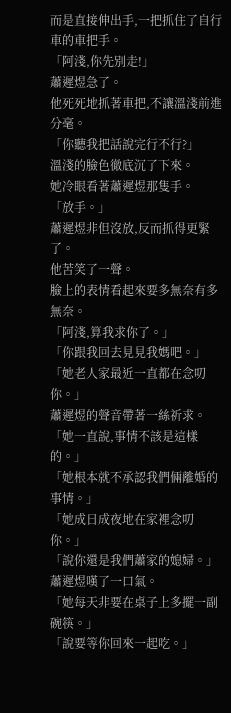而是直接伸出手,一把抓住了自行車的車把手。
「阿淺,你先別走!」
蕭遲煜急了。
他死死地抓著車把,不讓溫淺前進分毫。
「你聽我把話說完行不行?」
溫淺的臉色徹底沉了下來。
她冷眼看著蕭遲煜那隻手。
「放手。」
蕭遲煜非但沒放,反而抓得更緊了。
他苦笑了一聲。
臉上的表情看起來要多無奈有多無奈。
「阿淺,算我求你了。」
「你跟我回去見見我媽吧。」
「她老人家最近一直都在念叨你。」
蕭遲煜的聲音帶著一絲祈求。
「她一直說,事情不該是這樣的。」
「她根本就不承認我們倆離婚的事情。」
「她成日成夜地在家裡念叨你。」
「說你還是我們蕭家的媳婦。」
蕭遲煜嘆了一口氣。
「她每天非要在桌子上多擺一副碗筷。」
「說要等你回來一起吃。」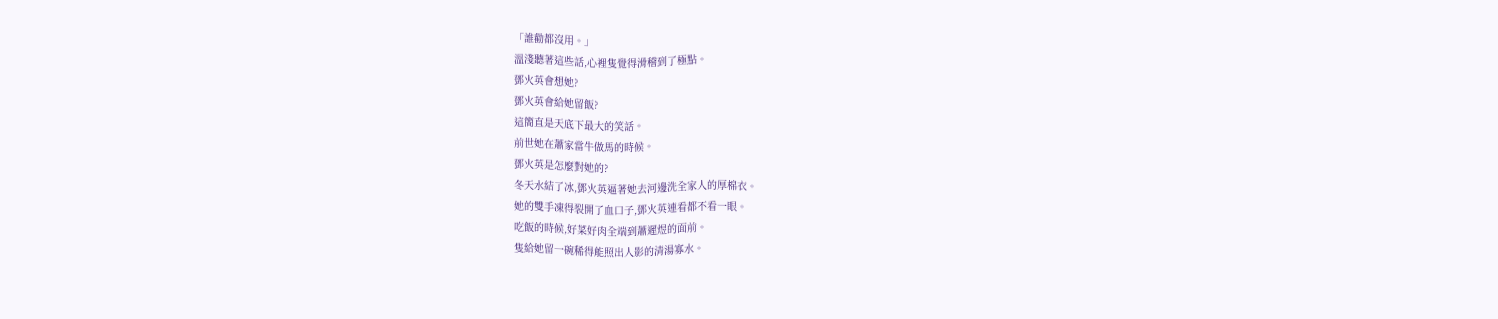「誰勸都沒用。」
溫淺聽著這些話,心裡隻覺得滑稽到了極點。
鄧火英會想她?
鄧火英會給她留飯?
這簡直是天底下最大的笑話。
前世她在蕭家當牛做馬的時候。
鄧火英是怎麼對她的?
冬天水結了冰,鄧火英逼著她去河邊洗全家人的厚棉衣。
她的雙手凍得裂開了血口子,鄧火英連看都不看一眼。
吃飯的時候,好菜好肉全端到蕭遲煜的面前。
隻給她留一碗稀得能照出人影的清湯寡水。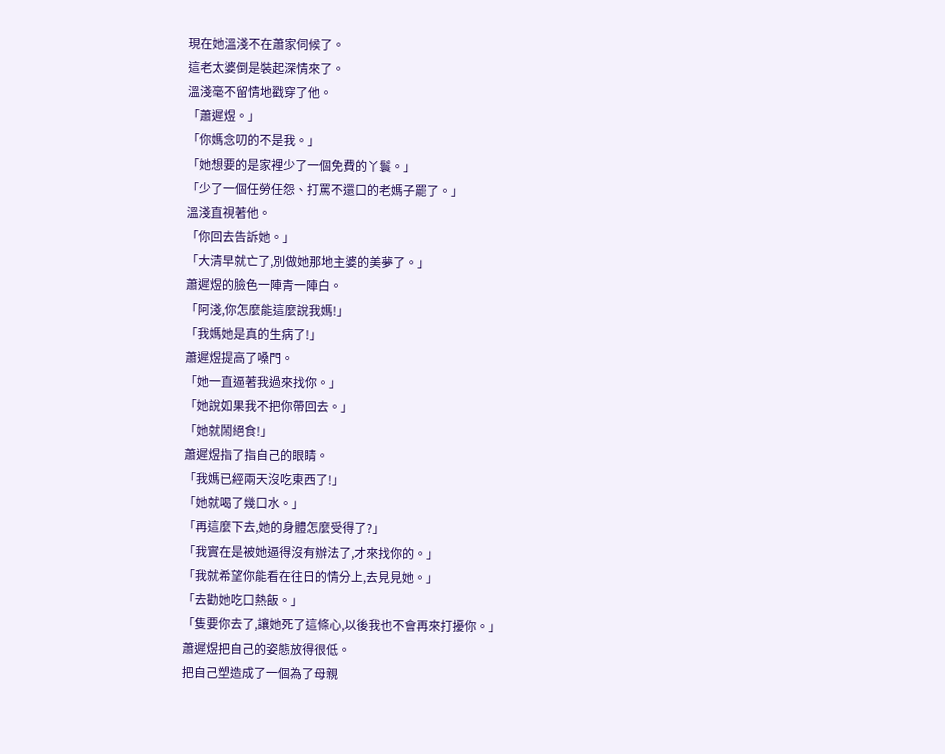現在她溫淺不在蕭家伺候了。
這老太婆倒是裝起深情來了。
溫淺毫不留情地戳穿了他。
「蕭遲煜。」
「你媽念叨的不是我。」
「她想要的是家裡少了一個免費的丫鬟。」
「少了一個任勞任怨、打罵不還口的老媽子罷了。」
溫淺直視著他。
「你回去告訴她。」
「大清早就亡了,別做她那地主婆的美夢了。」
蕭遲煜的臉色一陣青一陣白。
「阿淺,你怎麼能這麼說我媽!」
「我媽她是真的生病了!」
蕭遲煜提高了嗓門。
「她一直逼著我過來找你。」
「她說如果我不把你帶回去。」
「她就鬧絕食!」
蕭遲煜指了指自己的眼睛。
「我媽已經兩天沒吃東西了!」
「她就喝了幾口水。」
「再這麼下去,她的身體怎麼受得了?」
「我實在是被她逼得沒有辦法了,才來找你的。」
「我就希望你能看在往日的情分上,去見見她。」
「去勸她吃口熱飯。」
「隻要你去了,讓她死了這條心,以後我也不會再來打擾你。」
蕭遲煜把自己的姿態放得很低。
把自己塑造成了一個為了母親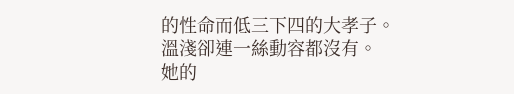的性命而低三下四的大孝子。
溫淺卻連一絲動容都沒有。
她的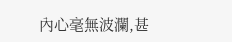內心毫無波瀾,甚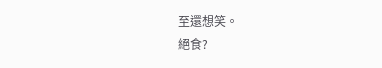至還想笑。
絕食?